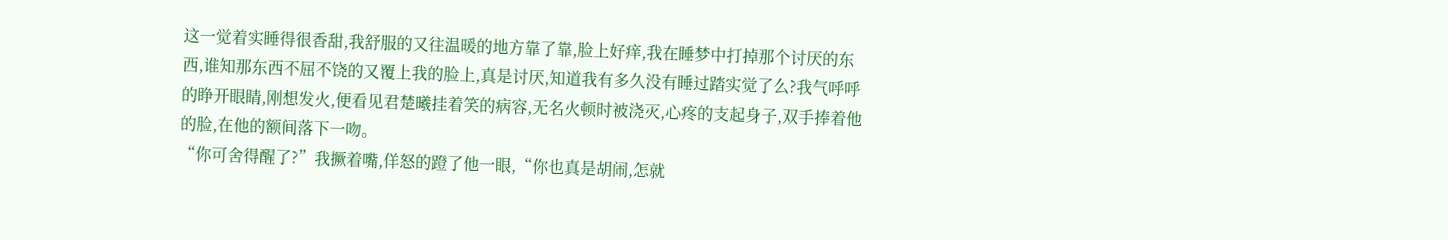这一觉着实睡得很香甜,我舒服的又往温暖的地方靠了靠,脸上好痒,我在睡梦中打掉那个讨厌的东西,谁知那东西不屈不饶的又覆上我的脸上,真是讨厌,知道我有多久没有睡过踏实觉了么?我气呼呼的睁开眼睛,刚想发火,便看见君楚曦挂着笑的病容,无名火顿时被浇灭,心疼的支起身子,双手捧着他的脸,在他的额间落下一吻。
“你可舍得醒了?”我撅着嘴,佯怒的蹬了他一眼,“你也真是胡闹,怎就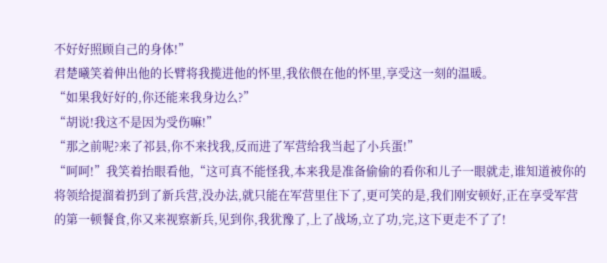不好好照顾自己的身体!”
君楚曦笑着伸出他的长臂将我揽进他的怀里,我依偎在他的怀里,享受这一刻的温暖。
“如果我好好的,你还能来我身边么?”
“胡说!我这不是因为受伤嘛!”
“那之前呢?来了祁县,你不来找我,反而进了军营给我当起了小兵蛋!”
“呵呵!”我笑着抬眼看他,“这可真不能怪我,本来我是准备偷偷的看你和儿子一眼就走,谁知道被你的将领给提溜着扔到了新兵营,没办法,就只能在军营里住下了,更可笑的是,我们刚安顿好,正在享受军营的第一顿餐食,你又来视察新兵,见到你,我犹豫了,上了战场,立了功,完,这下更走不了了!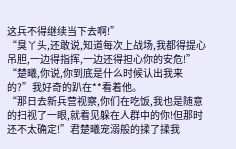这兵不得继续当下去啊!”
“臭丫头,还敢说,知道每次上战场,我都得提心吊胆,一边得指挥,一边还得担心你的安危!”
“楚曦,你说,你到底是什么时候认出我来的?”我好奇的趴在**看着他。
“那日去新兵营视察,你们在吃饭,我也是随意的扫视了一眼,就看见躲在人群中的你!但那时还不太确定!”君楚曦宠溺般的揉了揉我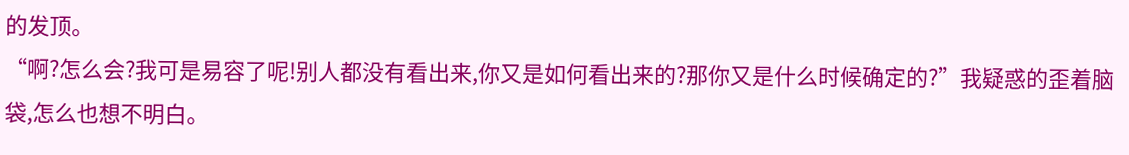的发顶。
“啊?怎么会?我可是易容了呢!别人都没有看出来,你又是如何看出来的?那你又是什么时候确定的?”我疑惑的歪着脑袋,怎么也想不明白。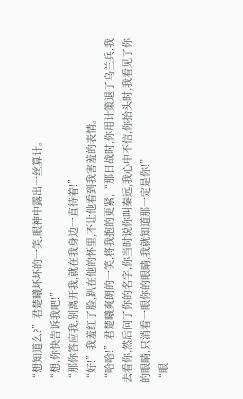“想知道么?”君楚曦坏坏的一笑,眼神中露出一丝算计。
“想,你快告诉我吧!”
“那你答应我,别离开我,就在我身边一直待着!”
“好!”我羞红了脸,趴在他的怀里,不让他看到我害羞的表情。
“哈哈!”君楚曦爽朗的一笑,将我抱的更紧,“那日战时,你用计策退了乌兰兵,我去看你,然后问了你的名字,你当时说你叫秦远,我心中不信,你抬头时,我看见了你的眼睛,只消看一眼你的眼睛,我就知道那一定是你!”
“眼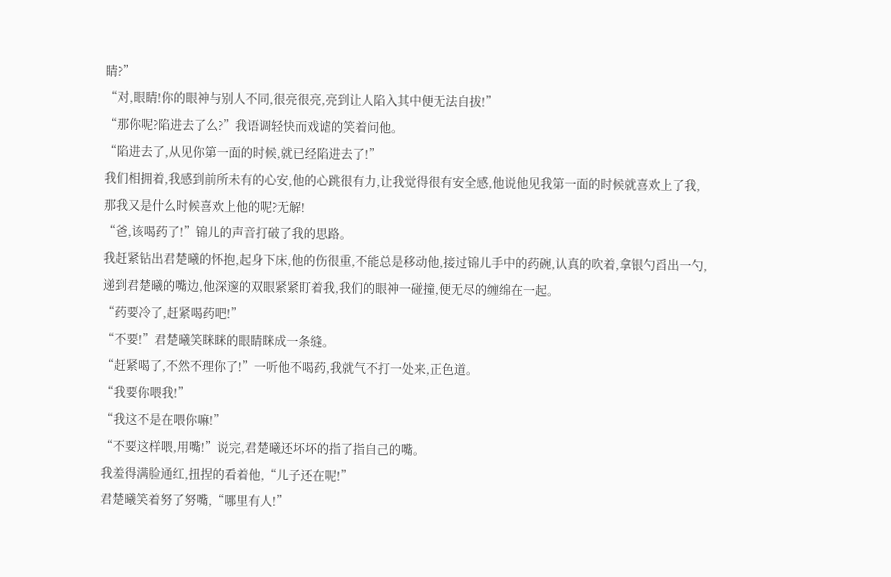睛?”
“对,眼睛!你的眼神与别人不同,很亮很亮,亮到让人陷入其中便无法自拔!”
“那你呢?陷进去了么?”我语调轻快而戏谑的笑着问他。
“陷进去了,从见你第一面的时候,就已经陷进去了!”
我们相拥着,我感到前所未有的心安,他的心跳很有力,让我觉得很有安全感,他说他见我第一面的时候就喜欢上了我,那我又是什么时候喜欢上他的呢?无解!
“爸,该喝药了!”锦儿的声音打破了我的思路。
我赶紧钻出君楚曦的怀抱,起身下床,他的伤很重,不能总是移动他,接过锦儿手中的药碗,认真的吹着,拿银勺舀出一勺,递到君楚曦的嘴边,他深邃的双眼紧紧盯着我,我们的眼神一碰撞,便无尽的缠绵在一起。
“药要冷了,赶紧喝药吧!”
“不要!”君楚曦笑眯眯的眼睛眯成一条缝。
“赶紧喝了,不然不理你了!”一听他不喝药,我就气不打一处来,正色道。
“我要你喂我!”
“我这不是在喂你嘛!”
“不要这样喂,用嘴!”说完,君楚曦还坏坏的指了指自己的嘴。
我羞得满脸通红,扭捏的看着他,“儿子还在呢!”
君楚曦笑着努了努嘴,“哪里有人!”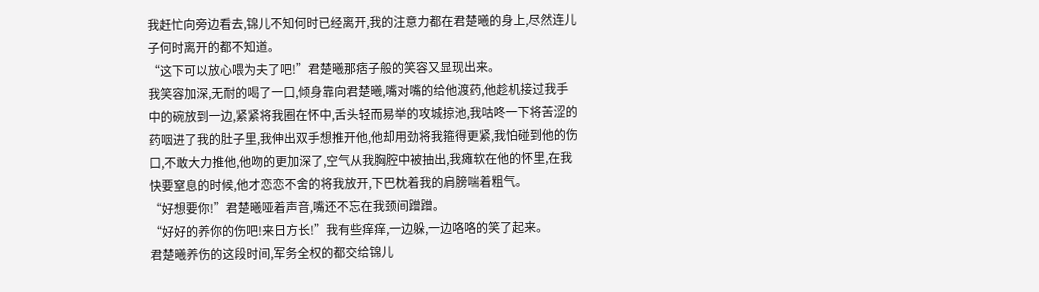我赶忙向旁边看去,锦儿不知何时已经离开,我的注意力都在君楚曦的身上,尽然连儿子何时离开的都不知道。
“这下可以放心喂为夫了吧!”君楚曦那痞子般的笑容又显现出来。
我笑容加深,无耐的喝了一口,倾身靠向君楚曦,嘴对嘴的给他渡药,他趁机接过我手中的碗放到一边,紧紧将我圈在怀中,舌头轻而易举的攻城掠池,我咕咚一下将苦涩的药咽进了我的肚子里,我伸出双手想推开他,他却用劲将我箍得更紧,我怕碰到他的伤口,不敢大力推他,他吻的更加深了,空气从我胸腔中被抽出,我瘫软在他的怀里,在我快要窒息的时候,他才恋恋不舍的将我放开,下巴枕着我的肩膀喘着粗气。
“好想要你!”君楚曦哑着声音,嘴还不忘在我颈间蹭蹭。
“好好的养你的伤吧!来日方长!”我有些痒痒,一边躲,一边咯咯的笑了起来。
君楚曦养伤的这段时间,军务全权的都交给锦儿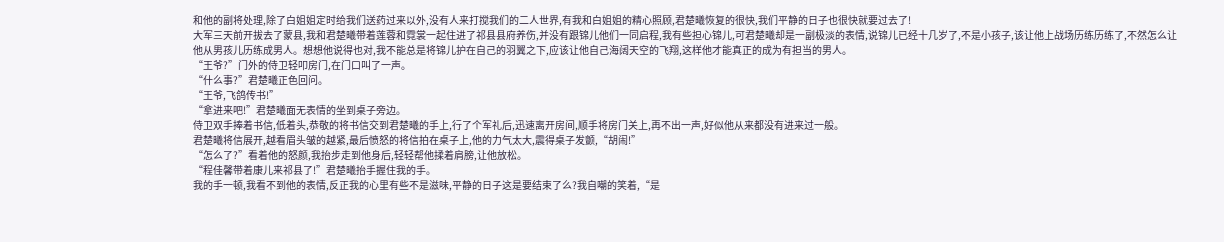和他的副将处理,除了白姐姐定时给我们送药过来以外,没有人来打搅我们的二人世界,有我和白姐姐的精心照顾,君楚曦恢复的很快,我们平静的日子也很快就要过去了!
大军三天前开拔去了蒙县,我和君楚曦带着莲蓉和霓裳一起住进了祁县县府养伤,并没有跟锦儿他们一同启程,我有些担心锦儿,可君楚曦却是一副极淡的表情,说锦儿已经十几岁了,不是小孩子,该让他上战场历练历练了,不然怎么让他从男孩儿历练成男人。想想他说得也对,我不能总是将锦儿护在自己的羽翼之下,应该让他自己海阔天空的飞翔,这样他才能真正的成为有担当的男人。
“王爷?”门外的侍卫轻叩房门,在门口叫了一声。
“什么事?”君楚曦正色回问。
“王爷,飞鸽传书!”
“拿进来吧!”君楚曦面无表情的坐到桌子旁边。
侍卫双手捧着书信,低着头,恭敬的将书信交到君楚曦的手上,行了个军礼后,迅速离开房间,顺手将房门关上,再不出一声,好似他从来都没有进来过一般。
君楚曦将信展开,越看眉头皱的越紧,最后愤怒的将信拍在桌子上,他的力气太大,震得桌子发颤,“胡闹!”
“怎么了?”看着他的怒颜,我抬步走到他身后,轻轻帮他揉着肩膀,让他放松。
“程佳馨带着康儿来祁县了!”君楚曦抬手握住我的手。
我的手一顿,我看不到他的表情,反正我的心里有些不是滋味,平静的日子这是要结束了么?我自嘲的笑着,“是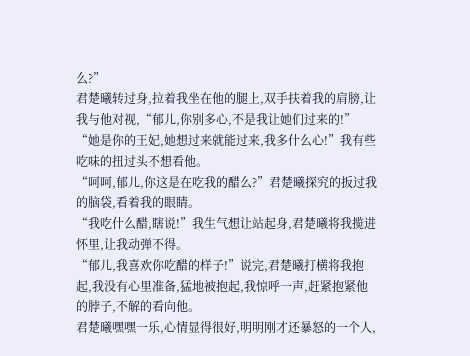么?”
君楚曦转过身,拉着我坐在他的腿上,双手扶着我的肩膀,让我与他对视,“郁儿,你别多心,不是我让她们过来的!”
“她是你的王妃,她想过来就能过来,我多什么心!”我有些吃味的扭过头不想看他。
“呵呵,郁儿,你这是在吃我的醋么?”君楚曦探究的扳过我的脑袋,看着我的眼睛。
“我吃什么醋,瞎说!”我生气想让站起身,君楚曦将我揽进怀里,让我动弹不得。
“郁儿,我喜欢你吃醋的样子!”说完,君楚曦打横将我抱起,我没有心里准备,猛地被抱起,我惊呼一声,赶紧抱紧他的脖子,不解的看向他。
君楚曦嘿嘿一乐,心情显得很好,明明刚才还暴怒的一个人,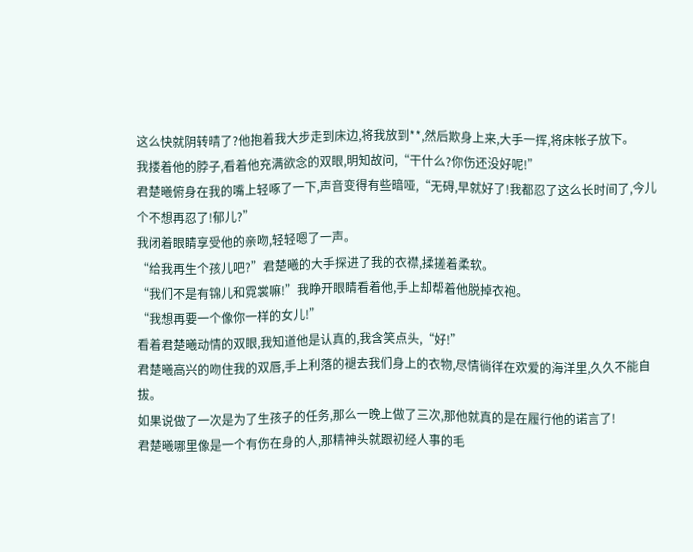这么快就阴转晴了?他抱着我大步走到床边,将我放到**,然后欺身上来,大手一挥,将床帐子放下。
我搂着他的脖子,看着他充满欲念的双眼,明知故问,“干什么?你伤还没好呢!”
君楚曦俯身在我的嘴上轻啄了一下,声音变得有些暗哑,“无碍,早就好了!我都忍了这么长时间了,今儿个不想再忍了!郁儿?”
我闭着眼睛享受他的亲吻,轻轻嗯了一声。
“给我再生个孩儿吧?”君楚曦的大手探进了我的衣襟,揉搓着柔软。
“我们不是有锦儿和霓裳嘛!”我睁开眼睛看着他,手上却帮着他脱掉衣袍。
“我想再要一个像你一样的女儿!”
看着君楚曦动情的双眼,我知道他是认真的,我含笑点头,“好!”
君楚曦高兴的吻住我的双唇,手上利落的褪去我们身上的衣物,尽情徜徉在欢爱的海洋里,久久不能自拔。
如果说做了一次是为了生孩子的任务,那么一晚上做了三次,那他就真的是在履行他的诺言了!
君楚曦哪里像是一个有伤在身的人,那精神头就跟初经人事的毛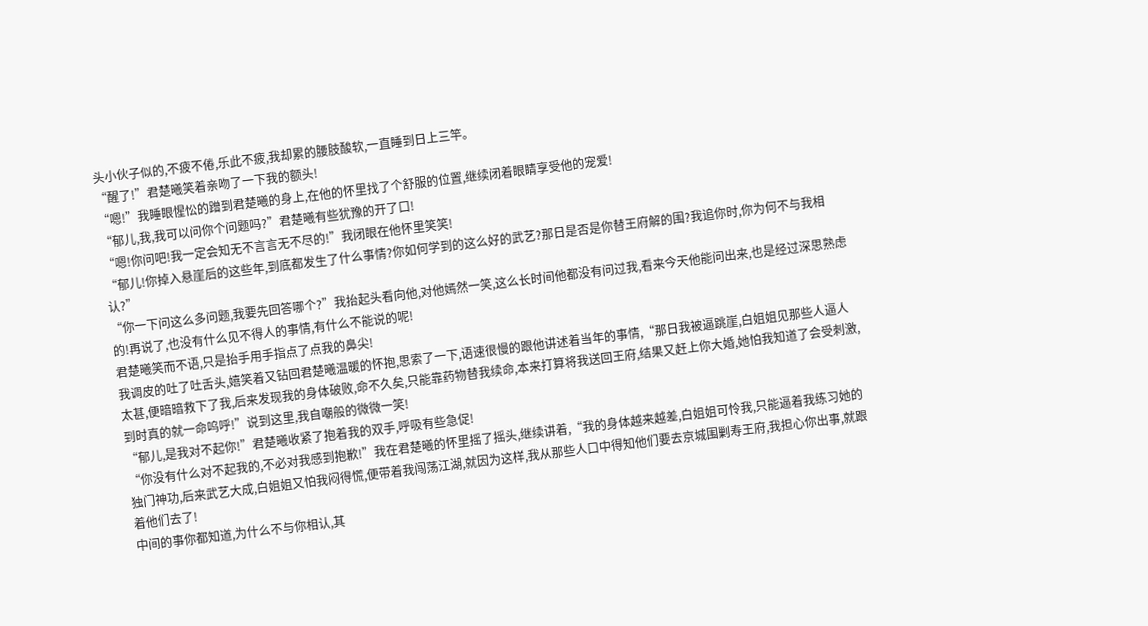头小伙子似的,不疲不倦,乐此不疲,我却累的腰肢酸软,一直睡到日上三竿。
“醒了!”君楚曦笑着亲吻了一下我的额头!
“嗯!”我睡眼惺忪的蹭到君楚曦的身上,在他的怀里找了个舒服的位置,继续闭着眼睛享受他的宠爱!
“郁儿,我,我可以问你个问题吗?”君楚曦有些犹豫的开了口!
“嗯!你问吧!我一定会知无不言言无不尽的!”我闭眼在他怀里笑笑!
“郁儿!你掉入悬崖后的这些年,到底都发生了什么事情?你如何学到的这么好的武艺?那日是否是你替王府解的围?我追你时,你为何不与我相认?”
“你一下问这么多问题,我要先回答哪个?”我抬起头看向他,对他嫣然一笑,这么长时间他都没有问过我,看来今天他能问出来,也是经过深思熟虑的!再说了,也没有什么见不得人的事情,有什么不能说的呢!
君楚曦笑而不语,只是抬手用手指点了点我的鼻尖!
我调皮的吐了吐舌头,嬉笑着又钻回君楚曦温暖的怀抱,思索了一下,语速很慢的跟他讲述着当年的事情,“那日我被逼跳崖,白姐姐见那些人逼人太甚,便暗暗救下了我,后来发现我的身体破败,命不久矣,只能靠药物替我续命,本来打算将我送回王府,结果又赶上你大婚,她怕我知道了会受刺激,到时真的就一命呜呼!”说到这里,我自嘲般的微微一笑!
“郁儿,是我对不起你!”君楚曦收紧了抱着我的双手,呼吸有些急促!
“你没有什么对不起我的,不必对我感到抱歉!”我在君楚曦的怀里摇了摇头,继续讲着,“我的身体越来越差,白姐姐可怜我,只能逼着我练习她的独门神功,后来武艺大成,白姐姐又怕我闷得慌,便带着我闯荡江湖,就因为这样,我从那些人口中得知他们要去京城围剿寿王府,我担心你出事,就跟着他们去了!
中间的事你都知道,为什么不与你相认,其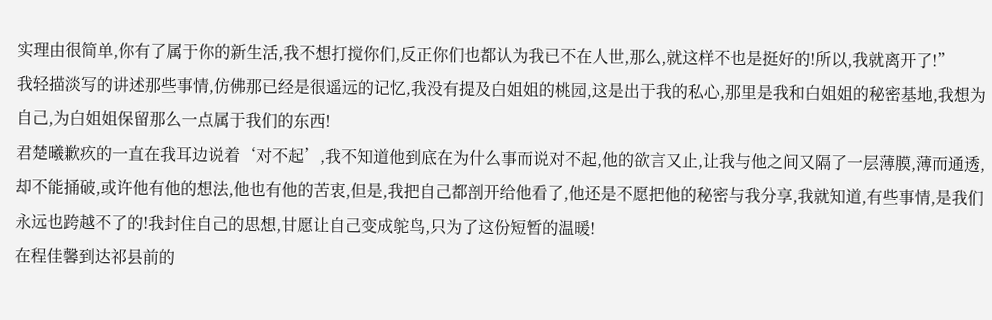实理由很简单,你有了属于你的新生活,我不想打搅你们,反正你们也都认为我已不在人世,那么,就这样不也是挺好的!所以,我就离开了!”
我轻描淡写的讲述那些事情,仿佛那已经是很遥远的记忆,我没有提及白姐姐的桃园,这是出于我的私心,那里是我和白姐姐的秘密基地,我想为自己,为白姐姐保留那么一点属于我们的东西!
君楚曦歉疚的一直在我耳边说着‘对不起’,我不知道他到底在为什么事而说对不起,他的欲言又止,让我与他之间又隔了一层薄膜,薄而通透,却不能捅破,或许他有他的想法,他也有他的苦衷,但是,我把自己都剖开给他看了,他还是不愿把他的秘密与我分享,我就知道,有些事情,是我们永远也跨越不了的!我封住自己的思想,甘愿让自己变成鸵鸟,只为了这份短暂的温暖!
在程佳馨到达祁县前的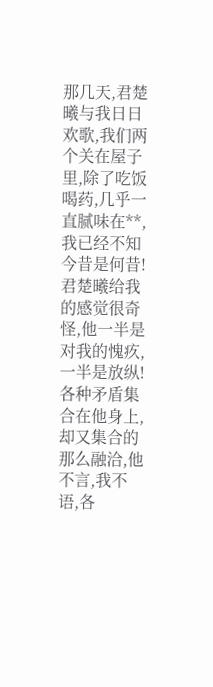那几天,君楚曦与我日日欢歌,我们两个关在屋子里,除了吃饭喝药,几乎一直腻味在**,我已经不知今昔是何昔!
君楚曦给我的感觉很奇怪,他一半是对我的愧疚,一半是放纵!各种矛盾集合在他身上,却又集合的那么融洽,他不言,我不语,各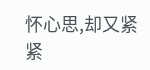怀心思,却又紧紧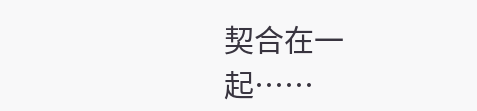契合在一起……